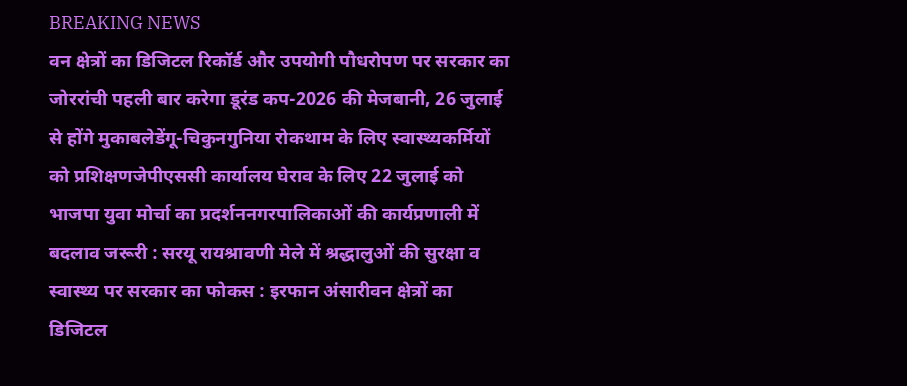BREAKING NEWS
वन क्षेत्रों का डिजिटल रिकॉर्ड और उपयोगी पौधरोपण पर सरकार का जोररांची पहली बार करेगा डूरंड कप-2026 की मेजबानी, 26 जुलाई से होंगे मुकाबलेडेंगू-चिकुनगुनिया रोकथाम के लिए स्वास्थ्यकर्मियों को प्रशिक्षणजेपीएससी कार्यालय घेराव के लिए 22 जुलाई को भाजपा युवा मोर्चा का प्रदर्शननगरपालिकाओं की कार्यप्रणाली में बदलाव जरूरी : सरयू रायश्रावणी मेले में श्रद्धालुओं की सुरक्षा व स्वास्थ्य पर सरकार का फोकस : इरफान अंसारीवन क्षेत्रों का डिजिटल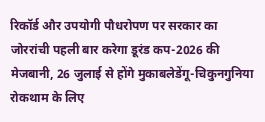रिकॉर्ड और उपयोगी पौधरोपण पर सरकार का जोररांची पहली बार करेगा डूरंड कप-2026 की मेजबानी, 26 जुलाई से होंगे मुकाबलेडेंगू-चिकुनगुनिया रोकथाम के लिए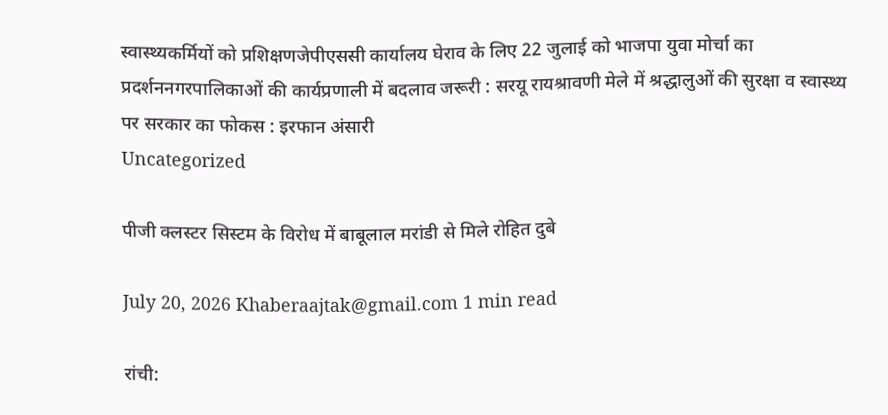स्वास्थ्यकर्मियों को प्रशिक्षणजेपीएससी कार्यालय घेराव के लिए 22 जुलाई को भाजपा युवा मोर्चा का प्रदर्शननगरपालिकाओं की कार्यप्रणाली में बदलाव जरूरी : सरयू रायश्रावणी मेले में श्रद्धालुओं की सुरक्षा व स्वास्थ्य पर सरकार का फोकस : इरफान अंसारी
Uncategorized

पीजी क्लस्टर सिस्टम के विरोध में बाबूलाल मरांडी से मिले रोहित दुबे

July 20, 2026 Khaberaajtak@gmail.com 1 min read

रांची: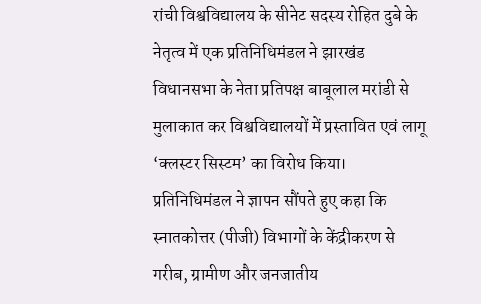रांची विश्वविद्यालय के सीनेट सदस्य रोहित दुबे के नेतृत्व में एक प्रतिनिधिमंडल ने झारखंड विधानसभा के नेता प्रतिपक्ष बाबूलाल मरांडी से मुलाकात कर विश्वविद्यालयों में प्रस्तावित एवं लागू ‘क्लस्टर सिस्टम’ का विरोध किया। प्रतिनिधिमंडल ने ज्ञापन सौंपते हुए कहा कि स्नातकोत्तर (पीजी) विभागों के केंद्रीकरण से गरीब, ग्रामीण और जनजातीय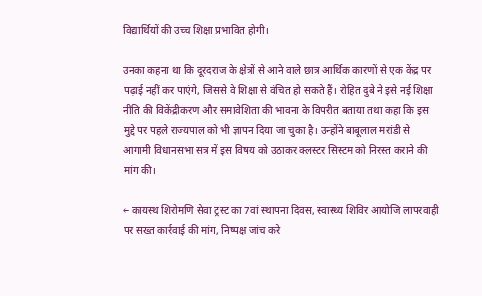विद्यार्थियों की उच्च शिक्षा प्रभावित होगी।

उनका कहना था कि दूरदराज के क्षेत्रों से आने वाले छात्र आर्थिक कारणों से एक केंद्र पर पढ़ाई नहीं कर पाएंगे, जिससे वे शिक्षा से वंचित हो सकते हैं। रोहित दुबे ने इसे नई शिक्षा नीति की विकेंद्रीकरण और समावेशिता की भावना के विपरीत बताया तथा कहा कि इस मुद्दे पर पहले राज्यपाल को भी ज्ञापन दिया जा चुका है। उन्होंने बाबूलाल मरांडी से आगामी विधानसभा सत्र में इस विषय को उठाकर क्लस्टर सिस्टम को निरस्त कराने की मांग की।

← कायस्थ शिरोमणि सेवा ट्रस्ट का 7वां स्थापना दिवस, स्वास्थ्य शिविर आयोजि लापरवाही पर सख्त कार्रवाई की मांग, निष्पक्ष जांच करे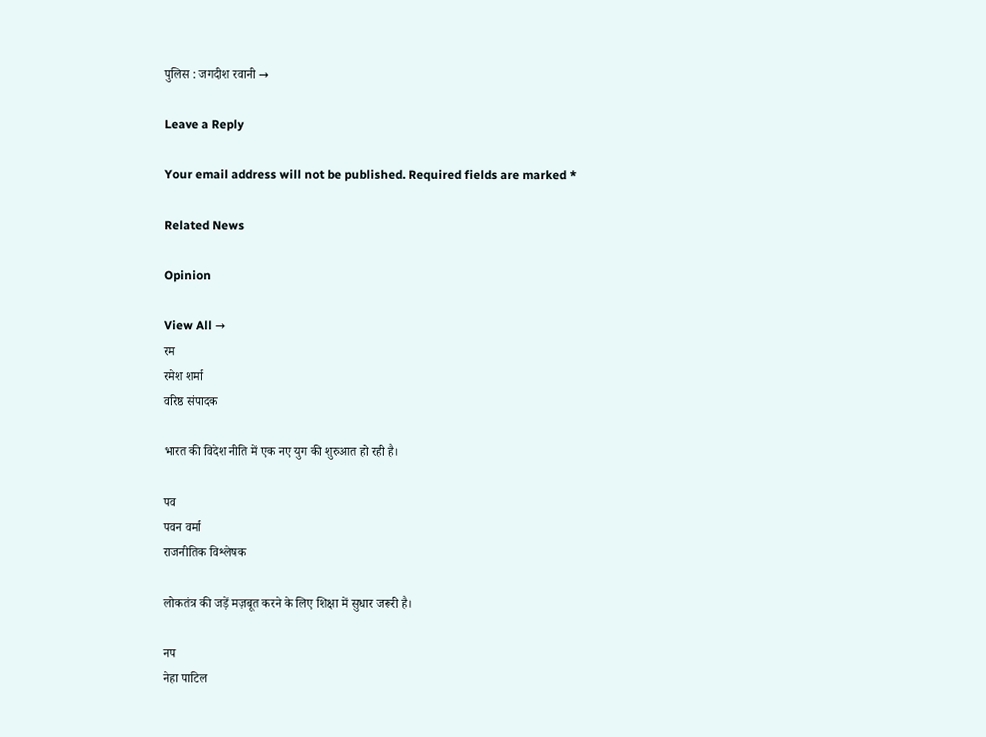पुलिस : जगदीश रवानी →

Leave a Reply

Your email address will not be published. Required fields are marked *

Related News

Opinion

View All →
रम
रमेश शर्मा
वरिष्ठ संपादक

भारत की विदेश नीति में एक नए युग की शुरुआत हो रही है।

पव
पवन वर्मा
राजनीतिक विश्लेषक

लोकतंत्र की जड़ें मज़बूत करने के लिए शिक्षा में सुधार जरूरी है।

नप
नेहा पाटिल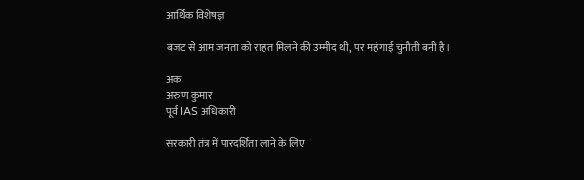आर्थिक विशेषज्ञ

बजट से आम जनता को राहत मिलने की उम्मीद थी, पर महंगाई चुनौती बनी है।

अक
अरुण कुमार
पूर्व IAS अधिकारी

सरकारी तंत्र में पारदर्शिता लाने के लिए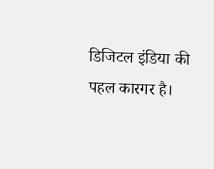डिजिटल इंडिया की पहल कारगर है।